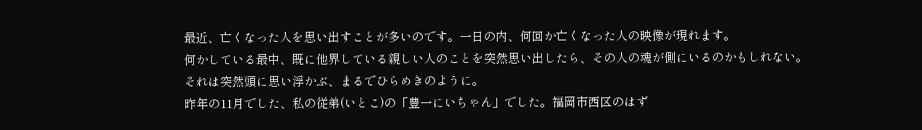最近、亡くなった人を思い出すことが多いのです。一日の内、何回か亡くなった人の映像が現れます。
何かしている最中、既に他界している親しい人のことを突然思い出したら、その人の魂が側にいるのかもしれない。
それは突然頭に思い浮かぶ、まるでひらめきのように。
昨年の11月でした、私の従弟(いとこ)の「豊一にいちゃん」でした。福岡市西区のはず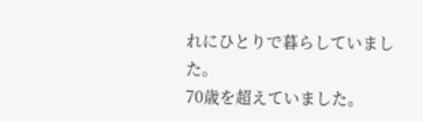れにひとりで暮らしていました。
70歳を超えていました。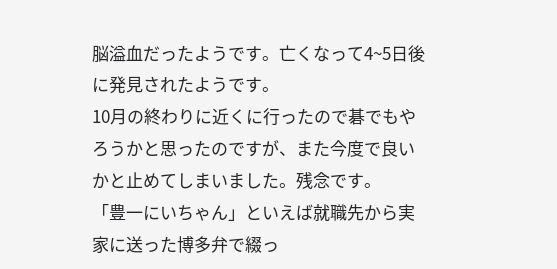脳溢血だったようです。亡くなって4~5日後に発見されたようです。
10月の終わりに近くに行ったので碁でもやろうかと思ったのですが、また今度で良いかと止めてしまいました。残念です。
「豊一にいちゃん」といえば就職先から実家に送った博多弁で綴っ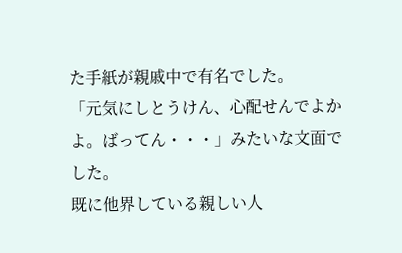た手紙が親戚中で有名でした。
「元気にしとうけん、心配せんでよかよ。ばってん・・・」みたいな文面でした。
既に他界している親しい人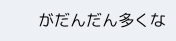がだんだん多くな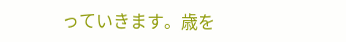っていきます。歳を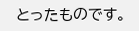とったものです。